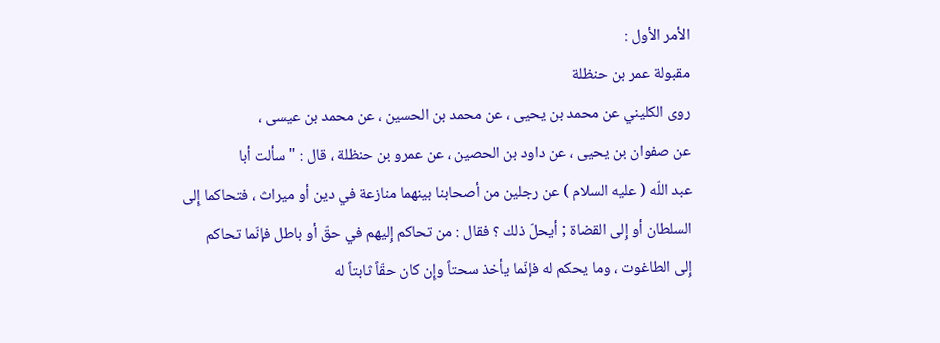الأمر الأول :
مقبولة عمر بن حنظلة
روى الكليني عن محمد بن يحيى ، عن محمد بن الحسين ، عن محمد بن عيسى ،
عن صفوان بن يحيى ، عن داود بن الحصين ، عن عمرو بن حنظلة ، قال : " سألت أبا
عبد اللّه ( عليه السلام ) عن رجلين من أصحابنا بينهما منازعة في دين أو ميراث ، فتحاكما إِلى
السلطان أو إِلى القضاة ; أيحلّ ذلك ؟ فقال : من تحاكم إِليهم في حقّ أو باطل فإنّما تحاكم
إِلى الطاغوت ، وما يحكم له فإنّما يأخذ سحتاً وإِن كان حقّاً ثابتاً له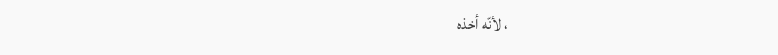، لأنّه أخذه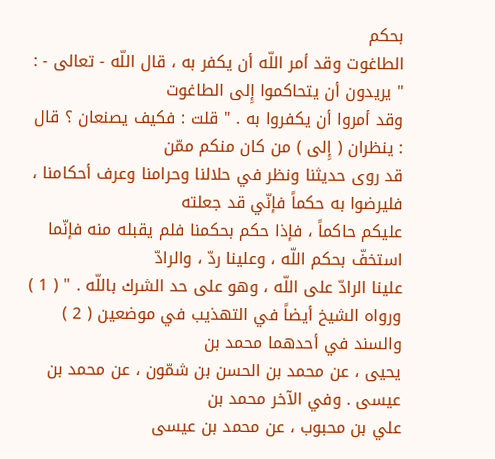بحكم
الطاغوت وقد أمر اللّه أن يكفر به ، قال اللّه - تعالى - : " يريدون أن يتحاكموا إِلى الطاغوت
وقد أمروا أن يكفروا به . " قلت : فكيف يصنعان ؟ قال : ينظران ( إِلى ) من كان منكم ممّن
قد روى حديثنا ونظر في حلالنا وحرامنا وعرف أحكامنا ، فليرضوا به حكماً فإنّي قد جعلته
عليكم حاكماً ، فإذا حكم بحكمنا فلم يقبله منه فإنّما استخفّ بحكم اللّه ، وعلينا ردّ ، والرادّ
علينا الرادّ على اللّه ، وهو على حد الشرك باللّه . " ( 1 )
ورواه الشيخ أيضاً في التهذيب في موضعين ( 2 ) والسند في أحدهما محمد بن
يحيى ، عن محمد بن الحسن بن شمّون ، عن محمد بن عيسى . وفي الآخر محمد بن
علي بن محبوب ، عن محمد بن عيسى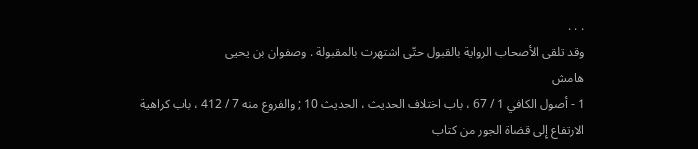. . .
وقد تلقى الأصحاب الرواية بالقبول حتّى اشتهرت بالمقبولة . وصفوان بن يحيى
هامش
1 - أصول الكافي 1 / 67 ، باب اختلاف الحديث ، الحديث 10 ; والفروع منه 7 / 412 ، باب كراهية
الارتفاع إِلى قضاة الجور من كتاب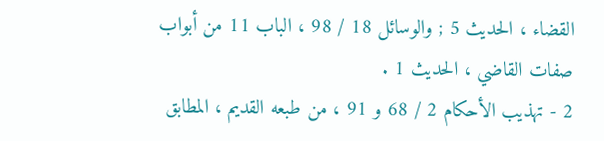القضاء ، الحديث 5 ; والوسائل 18 / 98 ، الباب 11 من أبواب
صفات القاضي ، الحديث 1 .
2 - تهذيب الأحكام 2 / 68 و 91 ، من طبعه القديم ، المطابق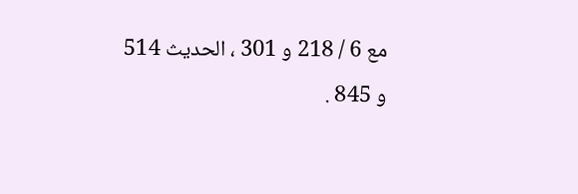مع 6 / 218 و 301 ، الحديث 514
و 845 .